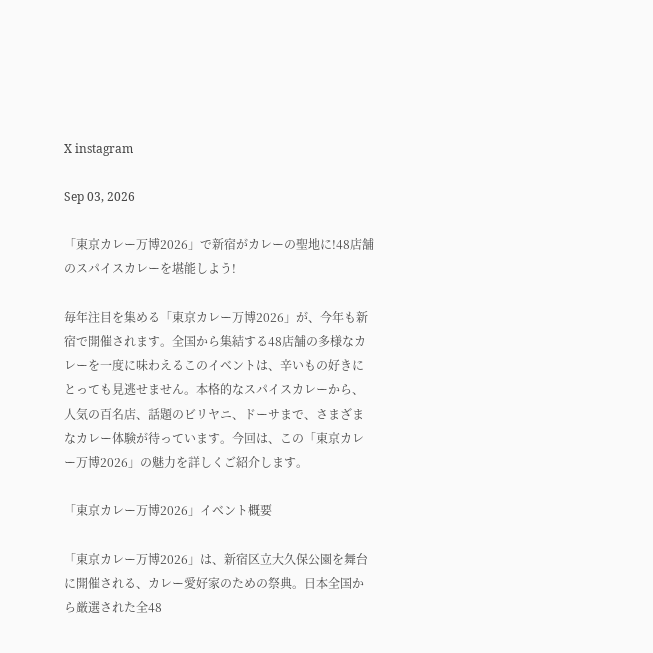X instagram

Sep 03, 2026

「東京カレー万博2026」で新宿がカレーの聖地に!48店舗のスパイスカレーを堪能しよう!

毎年注目を集める「東京カレー万博2026」が、今年も新宿で開催されます。全国から集結する48店舗の多様なカレーを一度に味わえるこのイベントは、辛いもの好きにとっても見逃せません。本格的なスパイスカレーから、人気の百名店、話題のビリヤニ、ドーサまで、さまざまなカレー体験が待っています。今回は、この「東京カレー万博2026」の魅力を詳しくご紹介します。

「東京カレー万博2026」イベント概要

「東京カレー万博2026」は、新宿区立大久保公園を舞台に開催される、カレー愛好家のための祭典。日本全国から厳選された全48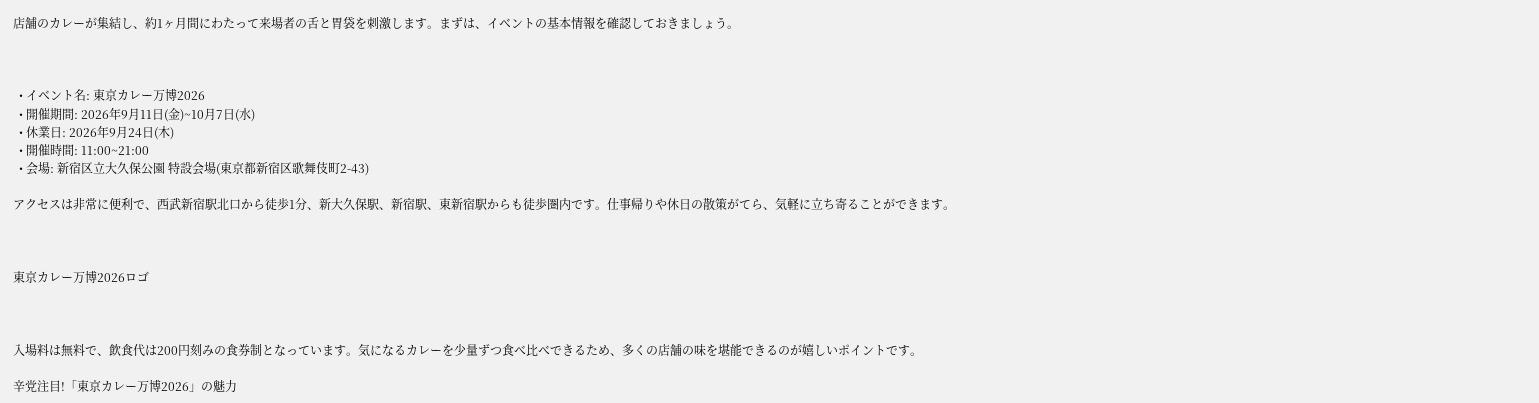店舗のカレーが集結し、約1ヶ月間にわたって来場者の舌と胃袋を刺激します。まずは、イベントの基本情報を確認しておきましょう。



  • イベント名: 東京カレー万博2026
  • 開催期間: 2026年9月11日(金)~10月7日(水)
  • 休業日: 2026年9月24日(木)
  • 開催時間: 11:00~21:00
  • 会場: 新宿区立大久保公園 特設会場(東京都新宿区歌舞伎町2-43)

アクセスは非常に便利で、西武新宿駅北口から徒歩1分、新大久保駅、新宿駅、東新宿駅からも徒歩圏内です。仕事帰りや休日の散策がてら、気軽に立ち寄ることができます。



東京カレー万博2026ロゴ



入場料は無料で、飲食代は200円刻みの食券制となっています。気になるカレーを少量ずつ食べ比べできるため、多くの店舗の味を堪能できるのが嬉しいポイントです。

辛党注目!「東京カレー万博2026」の魅力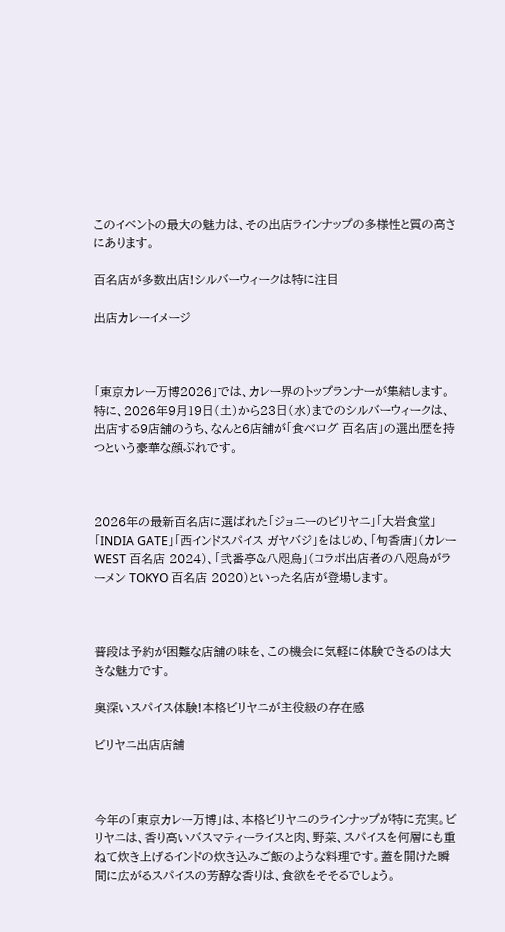このイベントの最大の魅力は、その出店ラインナップの多様性と質の高さにあります。

百名店が多数出店!シルバーウィークは特に注目

出店カレーイメージ



「東京カレー万博2026」では、カレー界のトップランナーが集結します。特に、2026年9月19日(土)から23日(水)までのシルバーウィークは、出店する9店舗のうち、なんと6店舗が「食べログ 百名店」の選出歴を持つという豪華な顔ぶれです。



2026年の最新百名店に選ばれた「ジョニーのビリヤニ」「大岩食堂」「INDIA GATE」「西インドスパイス ガヤバジ」をはじめ、「旬香唐」(カレー WEST 百名店 2024)、「弐番亭&八咫烏」(コラボ出店者の八咫烏がラーメン TOKYO 百名店 2020)といった名店が登場します。



普段は予約が困難な店舗の味を、この機会に気軽に体験できるのは大きな魅力です。

奥深いスパイス体験!本格ビリヤニが主役級の存在感

ビリヤニ出店店舗



今年の「東京カレー万博」は、本格ビリヤニのラインナップが特に充実。ビリヤニは、香り高いバスマティーライスと肉、野菜、スパイスを何層にも重ねて炊き上げるインドの炊き込みご飯のような料理です。蓋を開けた瞬間に広がるスパイスの芳醇な香りは、食欲をそそるでしょう。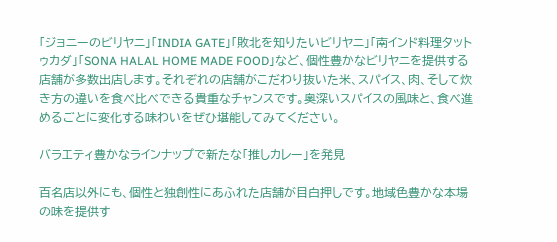「ジョニーのビリヤニ」「INDIA GATE」「敗北を知りたいビリヤニ」「南インド料理タットゥカダ」「SONA HALAL HOME MADE FOOD」など、個性豊かなビリヤニを提供する店舗が多数出店します。それぞれの店舗がこだわり抜いた米、スパイス、肉、そして炊き方の違いを食べ比べできる貴重なチャンスです。奥深いスパイスの風味と、食べ進めるごとに変化する味わいをぜひ堪能してみてください。

バラエティ豊かなラインナップで新たな「推しカレー」を発見

百名店以外にも、個性と独創性にあふれた店舗が目白押しです。地域色豊かな本場の味を提供す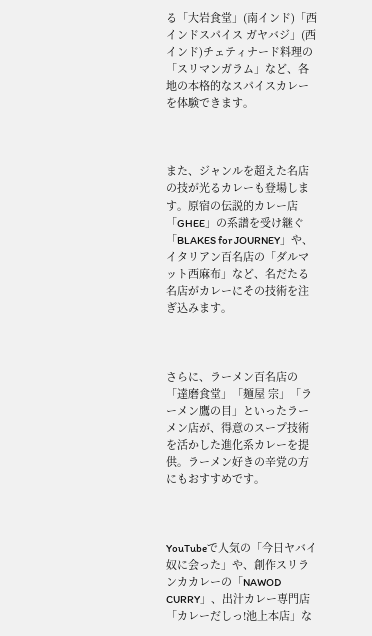る「大岩食堂」(南インド)「西インドスパイス ガヤバジ」(西インド)チェティナード料理の「スリマンガラム」など、各地の本格的なスパイスカレーを体験できます。



また、ジャンルを超えた名店の技が光るカレーも登場します。原宿の伝説的カレー店「GHEE」の系譜を受け継ぐ「BLAKES for JOURNEY」や、イタリアン百名店の「ダルマット西麻布」など、名だたる名店がカレーにその技術を注ぎ込みます。



さらに、ラーメン百名店の「達磨食堂」「麺屋 宗」「ラーメン鷹の目」といったラーメン店が、得意のスープ技術を活かした進化系カレーを提供。ラーメン好きの辛党の方にもおすすめです。



YouTubeで人気の「今日ヤバイ奴に会った」や、創作スリランカカレーの「NAWOD CURRY」、出汁カレー専門店「カレーだしっ!池上本店」な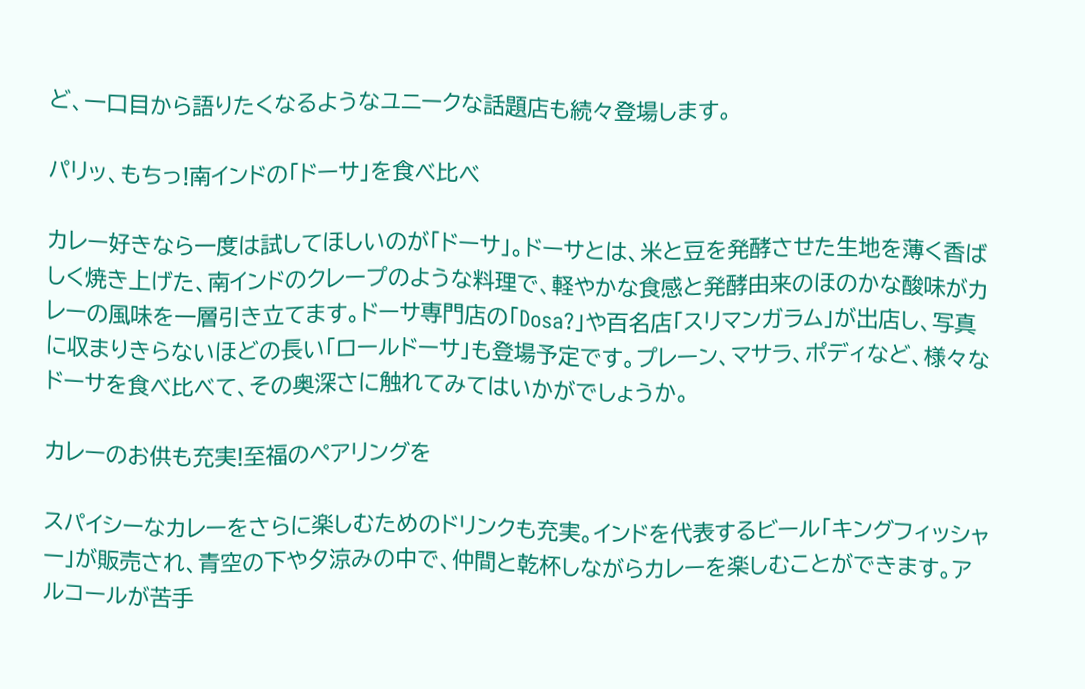ど、一口目から語りたくなるようなユニークな話題店も続々登場します。

パリッ、もちっ!南インドの「ドーサ」を食べ比べ

カレー好きなら一度は試してほしいのが「ドーサ」。ドーサとは、米と豆を発酵させた生地を薄く香ばしく焼き上げた、南インドのクレープのような料理で、軽やかな食感と発酵由来のほのかな酸味がカレーの風味を一層引き立てます。ドーサ専門店の「Dosa?」や百名店「スリマンガラム」が出店し、写真に収まりきらないほどの長い「ロールドーサ」も登場予定です。プレーン、マサラ、ポディなど、様々なドーサを食べ比べて、その奥深さに触れてみてはいかがでしょうか。

カレーのお供も充実!至福のペアリングを

スパイシーなカレーをさらに楽しむためのドリンクも充実。インドを代表するビール「キングフィッシャー」が販売され、青空の下や夕涼みの中で、仲間と乾杯しながらカレーを楽しむことができます。アルコールが苦手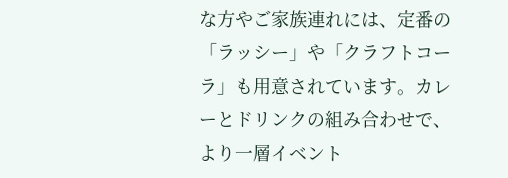な方やご家族連れには、定番の「ラッシー」や「クラフトコーラ」も用意されています。カレーとドリンクの組み合わせで、より一層イベント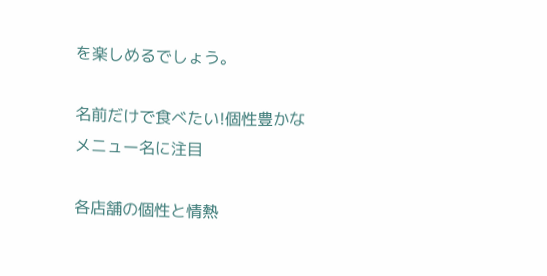を楽しめるでしょう。

名前だけで食べたい!個性豊かなメニュー名に注目

各店舗の個性と情熱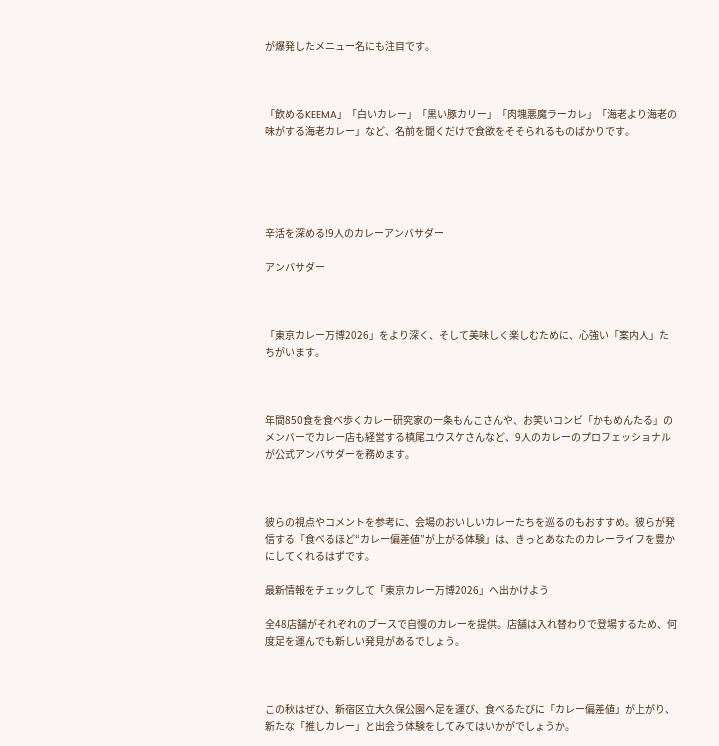が爆発したメニュー名にも注目です。



「飲めるKEEMA」「白いカレー」「黒い豚カリー」「肉塊悪魔ラーカレ」「海老より海老の味がする海老カレー」など、名前を聞くだけで食欲をそそられるものばかりです。





辛活を深める!9人のカレーアンバサダー

アンバサダー



「東京カレー万博2026」をより深く、そして美味しく楽しむために、心強い「案内人」たちがいます。



年間850食を食べ歩くカレー研究家の一条もんこさんや、お笑いコンビ「かもめんたる」のメンバーでカレー店も経営する槙尾ユウスケさんなど、9人のカレーのプロフェッショナルが公式アンバサダーを務めます。



彼らの視点やコメントを参考に、会場のおいしいカレーたちを巡るのもおすすめ。彼らが発信する「食べるほど“カレー偏差値”が上がる体験」は、きっとあなたのカレーライフを豊かにしてくれるはずです。

最新情報をチェックして「東京カレー万博2026」へ出かけよう

全48店舗がそれぞれのブースで自慢のカレーを提供。店舗は入れ替わりで登場するため、何度足を運んでも新しい発見があるでしょう。



この秋はぜひ、新宿区立大久保公園へ足を運び、食べるたびに「カレー偏差値」が上がり、新たな「推しカレー」と出会う体験をしてみてはいかがでしょうか。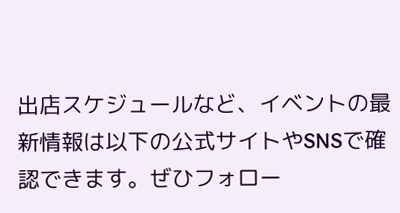出店スケジュールなど、イベントの最新情報は以下の公式サイトやSNSで確認できます。ぜひフォロー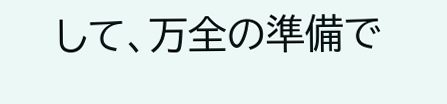して、万全の準備で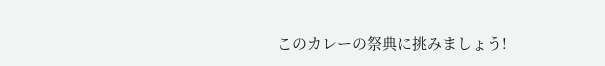このカレーの祭典に挑みましょう!